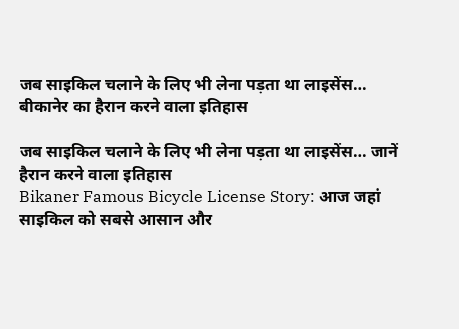जब साइकिल चलाने के लिए भी लेना पड़ता था लाइसेंस… बीकानेर का हैरान करने वाला इतिहास

जब साइकिल चलाने के लिए भी लेना पड़ता था लाइसेंस… जानें हैरान करने वाला इतिहास
Bikaner Famous Bicycle License Story: आज जहां साइकिल को सबसे आसान और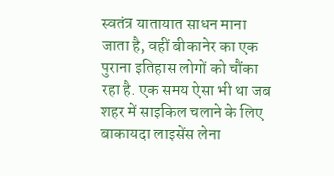स्वतंत्र यातायात साधन माना जाता है, वहीं बीकानेर का एक पुराना इतिहास लोगों को चौंका रहा है. एक समय ऐसा भी था जब शहर में साइकिल चलाने के लिए बाकायदा लाइसेंस लेना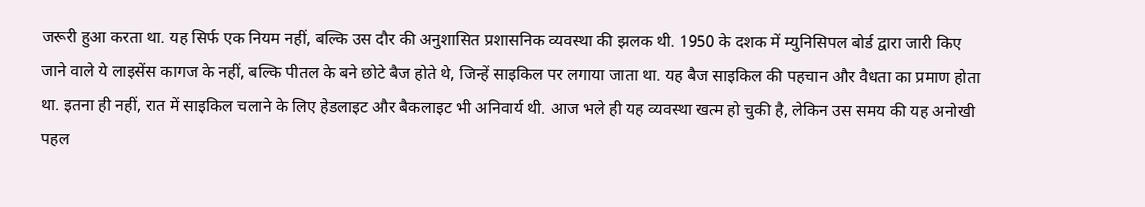जरूरी हुआ करता था. यह सिर्फ एक नियम नहीं, बल्कि उस दौर की अनुशासित प्रशासनिक व्यवस्था की झलक थी. 1950 के दशक में म्युनिसिपल बोर्ड द्वारा जारी किए जाने वाले ये लाइसेंस कागज के नहीं, बल्कि पीतल के बने छोटे बैज होते थे, जिन्हें साइकिल पर लगाया जाता था. यह बैज साइकिल की पहचान और वैधता का प्रमाण होता था. इतना ही नहीं, रात में साइकिल चलाने के लिए हेडलाइट और बैकलाइट भी अनिवार्य थी. आज भले ही यह व्यवस्था खत्म हो चुकी है, लेकिन उस समय की यह अनोखी पहल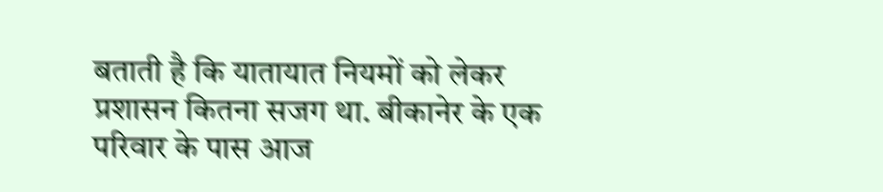बताती है कि यातायात नियमों को लेकर प्रशासन कितना सजग था. बीकानेर के एक परिवार के पास आज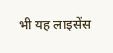भी यह लाइसेंस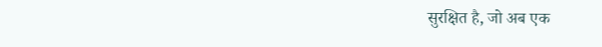सुरक्षित है, जो अब एक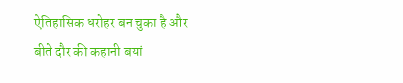ऐतिहासिक धरोहर बन चुका है और बीते दौर की कहानी बयां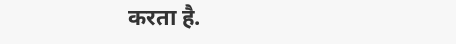करता है.